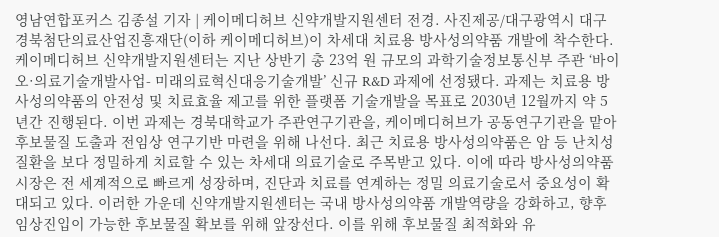영남연합포커스 김종설 기자 | 케이메디허브 신약개발지원센터 전경. 사진제공/대구광역시 대구경북첨단의료산업진흥재단(이하 케이메디허브)이 차세대 치료용 방사성의약품 개발에 착수한다. 케이메디허브 신약개발지원센터는 지난 상반기 총 23억 원 규모의 과학기술정보통신부 주관 ‘바이오·의료기술개발사업- 미래의료혁신대응기술개발’ 신규 R&D 과제에 선정됐다. 과제는 치료용 방사성의약품의 안전성 및 치료효율 제고를 위한 플랫폼 기술개발을 목표로 2030년 12월까지 약 5년간 진행된다. 이번 과제는 경북대학교가 주관연구기관을, 케이메디허브가 공동연구기관을 맡아 후보물질 도출과 전임상 연구기반 마련을 위해 나선다. 최근 치료용 방사성의약품은 암 등 난치성 질환을 보다 정밀하게 치료할 수 있는 차세대 의료기술로 주목받고 있다. 이에 따라 방사성의약품 시장은 전 세계적으로 빠르게 성장하며, 진단과 치료를 연계하는 정밀 의료기술로서 중요성이 확대되고 있다. 이러한 가운데 신약개발지원센터는 국내 방사성의약품 개발역량을 강화하고, 향후 임상진입이 가능한 후보물질 확보를 위해 앞장선다. 이를 위해 후보물질 최적화와 유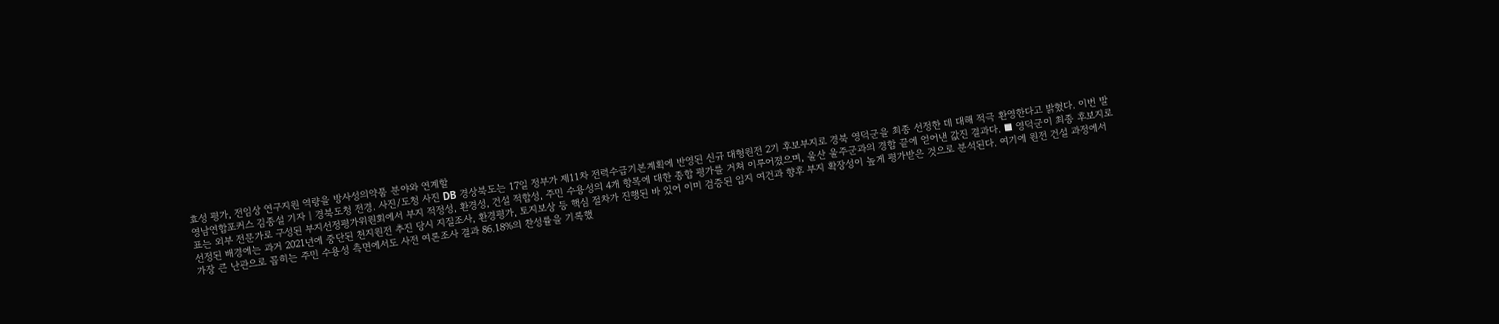효성 평가, 전임상 연구지원 역량을 방사성의약품 분야와 연계할
영남연합포커스 김종설 기자 | 경북도청 전경. 사진/도청 사진 DB 경상북도는 17일 정부가 제11차 전력수급기본계획에 반영된 신규 대형원전 2기 후보부지로 경북 영덕군을 최종 선정한 데 대해 적극 환영한다고 밝혔다. 이번 발표는 외부 전문가로 구성된 부지선정평가위원회에서 부지 적정성, 환경성, 건설 적합성, 주민 수용성의 4개 항목에 대한 종합 평가를 거쳐 이루어졌으며, 울산 울주군과의 경합 끝에 얻어낸 값진 결과다. ■ 영덕군이 최종 후보지로 선정된 배경에는 과거 2021년에 중단된 천지원전 추진 당시 지질조사, 환경평가, 토지보상 등 핵심 절차가 진행된 바 있어 이미 검증된 입지 여건과 향후 부지 확장성이 높게 평가받은 것으로 분석된다. 여기에 원전 건설 과정에서 가장 큰 난관으로 꼽히는 주민 수용성 측면에서도 사전 여론조사 결과 86.18%의 찬성률을 기록했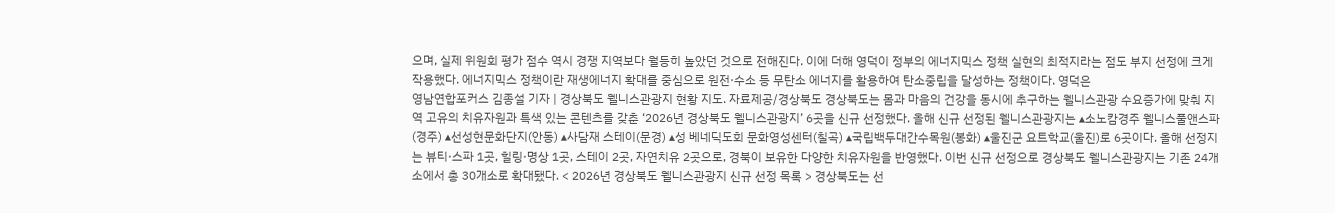으며, 실제 위원회 평가 점수 역시 경쟁 지역보다 월등히 높았던 것으로 전해진다. 이에 더해 영덕이 정부의 에너지믹스 정책 실현의 최적지라는 점도 부지 선정에 크게 작용했다. 에너지믹스 정책이란 재생에너지 확대를 중심으로 원전·수소 등 무탄소 에너지를 활용하여 탄소중립을 달성하는 정책이다. 영덕은
영남연합포커스 김종설 기자 | 경상북도 웰니스관광지 현황 지도. 자료제공/경상북도 경상북도는 몸과 마음의 건강을 동시에 추구하는 웰니스관광 수요증가에 맞춰 지역 고유의 치유자원과 특색 있는 콘텐츠를 갖춘 ‘2026년 경상북도 웰니스관광지’ 6곳을 신규 선정했다. 올해 신규 선정된 웰니스관광지는 ▴소노캄경주 웰니스풀앤스파(경주) ▴선성현문화단지(안동) ▴사담재 스테이(문경) ▴성 베네딕도회 문화영성센터(칠곡) ▴국립백두대간수목원(봉화) ▴울진군 요트학교(울진)로 6곳이다. 올해 선정지는 뷰티·스파 1곳, 힐링·명상 1곳, 스테이 2곳, 자연치유 2곳으로, 경북이 보유한 다양한 치유자원을 반영했다. 이번 신규 선정으로 경상북도 웰니스관광지는 기존 24개소에서 총 30개소로 확대됐다. < 2026년 경상북도 웰니스관광지 신규 선정 목록 > 경상북도는 선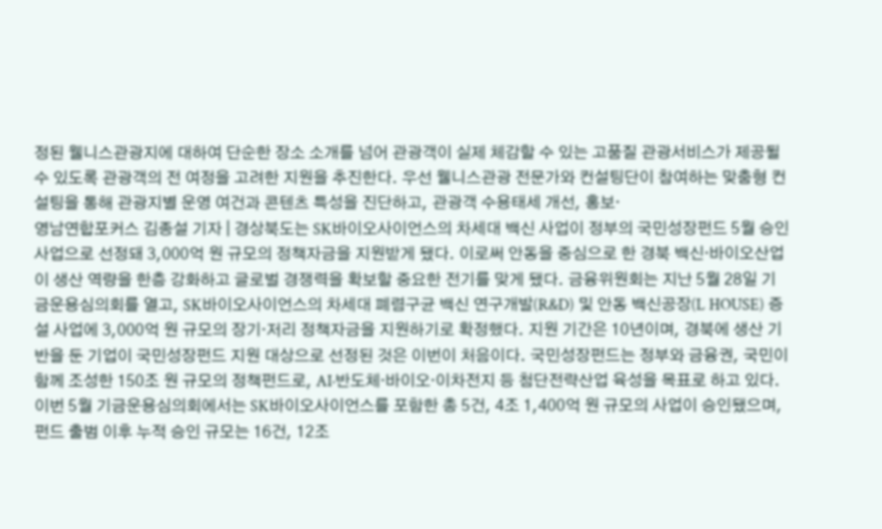정된 웰니스관광지에 대하여 단순한 장소 소개를 넘어 관광객이 실제 체감할 수 있는 고품질 관광서비스가 제공될 수 있도록 관광객의 전 여정을 고려한 지원을 추진한다. 우선 웰니스관광 전문가와 컨설팅단이 참여하는 맞춤형 컨설팅을 통해 관광지별 운영 여건과 콘텐츠 특성을 진단하고, 관광객 수용태세 개선, 홍보·
영남연합포커스 김종설 기자 | 경상북도는 SK바이오사이언스의 차세대 백신 사업이 정부의 국민성장펀드 5월 승인사업으로 선정돼 3,000억 원 규모의 정책자금을 지원받게 됐다. 이로써 안동을 중심으로 한 경북 백신·바이오산업이 생산 역량을 한층 강화하고 글로벌 경쟁력을 확보할 중요한 전기를 맞게 됐다. 금융위원회는 지난 5월 28일 기금운용심의회를 열고, SK바이오사이언스의 차세대 폐렴구균 백신 연구개발(R&D) 및 안동 백신공장(L HOUSE) 증설 사업에 3,000억 원 규모의 장기·저리 정책자금을 지원하기로 확정했다. 지원 기간은 10년이며, 경북에 생산 기반을 둔 기업이 국민성장펀드 지원 대상으로 선정된 것은 이번이 처음이다. 국민성장펀드는 정부와 금융권, 국민이 함께 조성한 150조 원 규모의 정책펀드로, AI·반도체·바이오·이차전지 등 첨단전략산업 육성을 목표로 하고 있다. 이번 5월 기금운용심의회에서는 SK바이오사이언스를 포함한 총 5건, 4조 1,400억 원 규모의 사업이 승인됐으며, 펀드 출범 이후 누적 승인 규모는 16건, 12조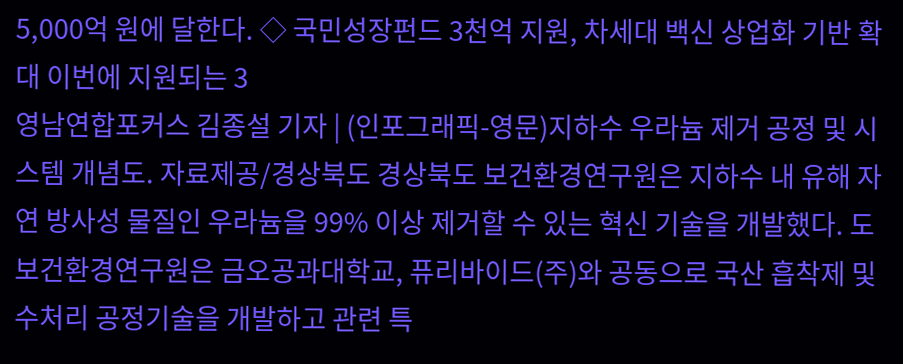5,000억 원에 달한다. ◇ 국민성장펀드 3천억 지원, 차세대 백신 상업화 기반 확대 이번에 지원되는 3
영남연합포커스 김종설 기자 | (인포그래픽-영문)지하수 우라늄 제거 공정 및 시스템 개념도. 자료제공/경상북도 경상북도 보건환경연구원은 지하수 내 유해 자연 방사성 물질인 우라늄을 99% 이상 제거할 수 있는 혁신 기술을 개발했다. 도 보건환경연구원은 금오공과대학교, 퓨리바이드(주)와 공동으로 국산 흡착제 및 수처리 공정기술을 개발하고 관련 특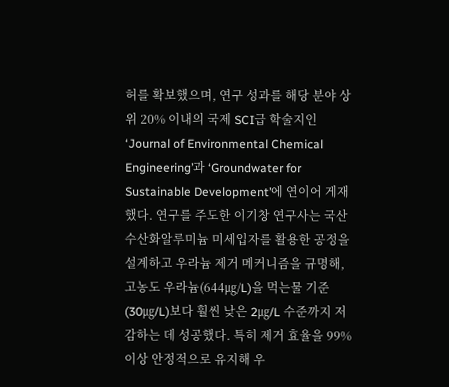허를 확보했으며, 연구 성과를 해당 분야 상위 20% 이내의 국제 SCI급 학술지인‘Journal of Environmental Chemical Engineering’과 ‘Groundwater for Sustainable Development’에 연이어 게재했다. 연구를 주도한 이기창 연구사는 국산 수산화알루미늄 미세입자를 활용한 공정을 설계하고 우라늄 제거 메커니즘을 규명해, 고농도 우라늄(644㎍/L)을 먹는물 기준(30㎍/L)보다 훨씬 낮은 2㎍/L 수준까지 저감하는 데 성공했다. 특히 제거 효율을 99% 이상 안정적으로 유지해 우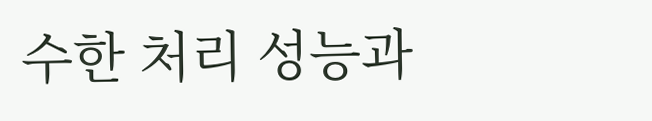수한 처리 성능과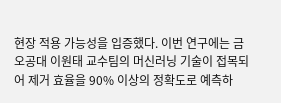현장 적용 가능성을 입증했다. 이번 연구에는 금오공대 이원태 교수팀의 머신러닝 기술이 접목되어 제거 효율을 90% 이상의 정확도로 예측하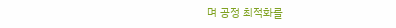며 공정 최적화를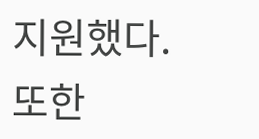지원했다. 또한